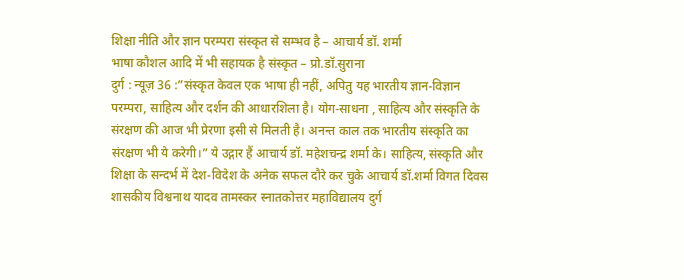शिक्षा नीति और ज्ञान परम्परा संस्कृत से सम्भव है – आचार्य डॉ. शर्मा
भाषा कौशल आदि में भी सहायक है संस्कृत – प्रो.डॉ.सुराना
दुर्ग : न्यूज़ 36 :”संस्कृत केवल एक भाषा ही नहीं, अपितु यह भारतीय ज्ञान-विज्ञान परम्परा, साहित्य और दर्शन की आधारशिला है। योग-साधना , साहित्य और संस्कृति के संरक्षण की आज भी प्रेरणा इसी से मिलती है। अनन्त काल तक भारतीय संस्कृति का संरक्षण भी ये करेगी।” ये उद्गार हैं आचार्य डॉ. महेशचन्द्र शर्मा के। साहित्य, संस्कृति और शिक्षा के सन्दर्भ में देश-विदेश के अनेक सफल दौरे कर चुके आचार्य डॉ.शर्मा विगत दिवस शासकीय विश्वनाथ यादव तामस्कर स्नातकोत्तर महाविद्यालय दुर्ग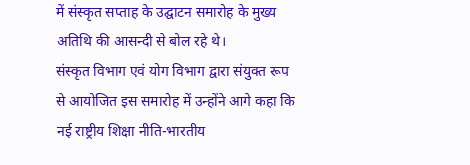में संस्कृत सप्ताह के उद्घाटन समारोह के मुख्य अतिथि की आसन्दी से बोल रहे थे।
संस्कृत विभाग एवं योग विभाग द्वारा संयुक्त रूप से आयोजित इस समारोह में उन्होंने आगे कहा कि नई राष्ट्रीय शिक्षा नीति-भारतीय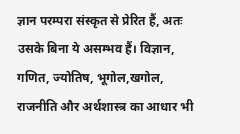ज्ञान परम्परा संस्कृत से प्रेरित हैं, अतः उसके बिना ये असम्भव हैं। विज्ञान, गणित, ज्योतिष, भूगोल,खगोल, राजनीति और अर्थशास्त्र का आधार भी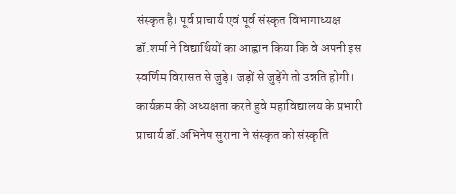संस्कृत है। पूर्व प्राचार्य एवं पूर्व संस्कृत विभागाध्यक्ष डॉ.शर्मा ने विद्यार्थियों का आह्वान किया कि वे अपनी इस स्वर्णिम विरासत से जुड़े। जड़ों से जुड़ेंगे तो उन्नति होगी। कार्यक्रम की अध्यक्षता करते हुवे महाविद्यालय के प्रभारी प्राचार्य डॉ.अभिनेष सुराना ने संस्कृत को संस्कृति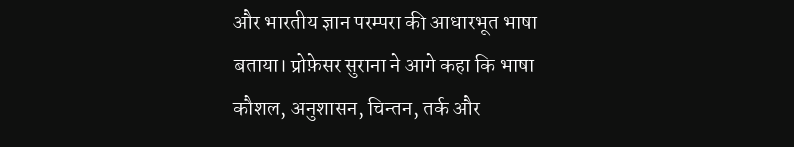और भारतीय ज्ञान परम्परा की आधारभूत भाषा बताया। प्रोफ़ेसर सुराना ने आगे कहा कि भाषा कौशल, अनुशासन, चिन्तन, तर्क और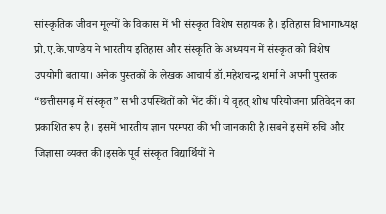सांस्कृतिक जीवन मूल्यों के विकास में भी संस्कृत विशेष सहायक है। इतिहास विभागाध्यक्ष प्रो.ए.के.पाण्डेय ने भारतीय इतिहास और संस्कृति के अध्ययन में संस्कृत को विशेष उपयोगी बताया। अनेक पुस्तकों के लेखक आचार्य डॉ.महेशचन्द्र शर्मा ने अपनी पुस्तक “छत्तीसगढ़ में संस्कृत” सभी उपस्थितों को भेंट कीं। ये वृहत् शोध परियोजना प्रतिवेदन का प्रकाशित रूप है। इसमें भारतीय ज्ञान परम्परा की भी जानकारी है।सबने इसमें रुचि और जिज्ञासा व्यक्त की।इसके पूर्व संस्कृत विद्यार्थियों ने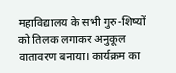महाविद्यालय के सभी गुरु-शिष्यों को तिलक लगाकर अनुकूल वातावरण बनाया। कार्यक्रम का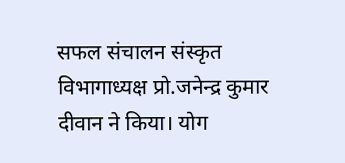सफल संचालन संस्कृत विभागाध्यक्ष प्रो.जनेन्द्र कुमार दीवान ने किया। योग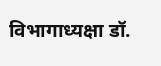विभागाध्यक्षा डॉ.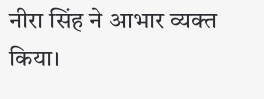नीरा सिंह ने आभार व्यक्त किया।